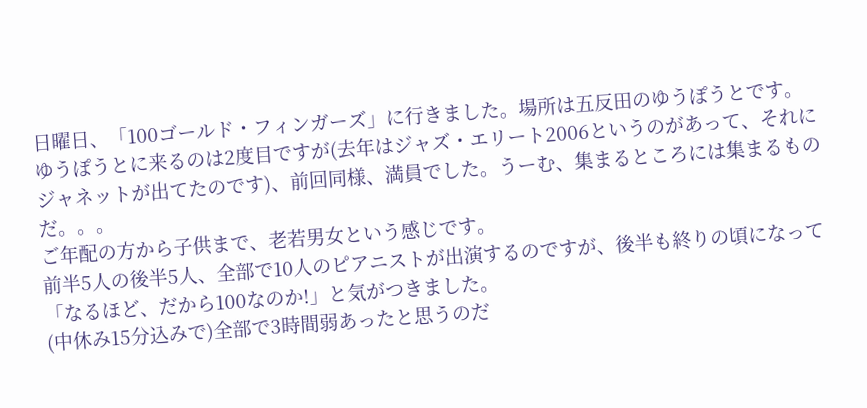日曜日、「100ゴールド・フィンガーズ」に行きました。場所は五反田のゆうぽうとです。
ゆうぽうとに来るのは2度目ですが(去年はジャズ・エリート2006というのがあって、それにジャネットが出てたのです)、前回同様、満員でした。うーむ、集まるところには集まるものだ。。。
ご年配の方から子供まで、老若男女という感じです。
前半5人の後半5人、全部で10人のピアニストが出演するのですが、後半も終りの頃になって「なるほど、だから100なのか!」と気がつきました。
(中休み15分込みで)全部で3時間弱あったと思うのだ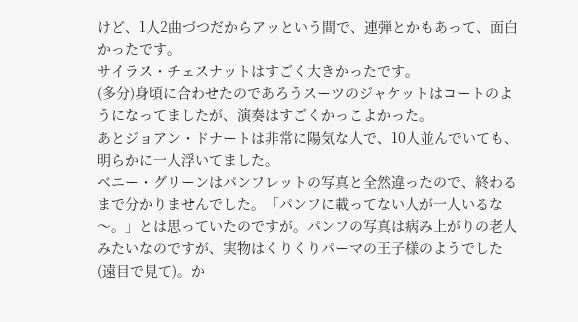けど、1人2曲づつだからアッという間で、連弾とかもあって、面白かったです。
サイラス・チェスナットはすごく大きかったです。
(多分)身頃に合わせたのであろうスーツのジャケットはコートのようになってましたが、演奏はすごくかっこよかった。
あとジョアン・ドナートは非常に陽気な人で、10人並んでいても、明らかに一人浮いてました。
ベニー・グリーンはパンフレットの写真と全然違ったので、終わるまで分かりませんでした。「パンフに載ってない人が一人いるな〜。」とは思っていたのですが。パンフの写真は病み上がりの老人みたいなのですが、実物はくりくりパーマの王子様のようでした(遠目で見て)。か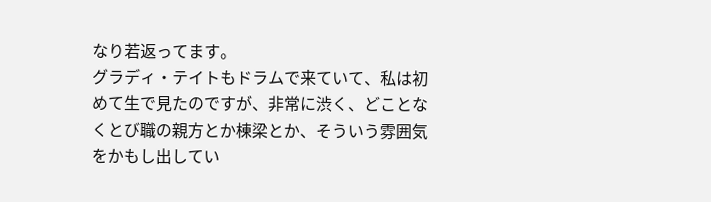なり若返ってます。
グラディ・テイトもドラムで来ていて、私は初めて生で見たのですが、非常に渋く、どことなくとび職の親方とか棟梁とか、そういう雰囲気をかもし出してい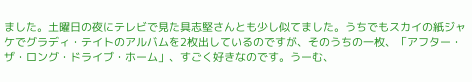ました。土曜日の夜にテレビで見た具志堅さんとも少し似てました。うちでもスカイの紙ジャケでグラディ・テイトのアルバムを2枚出しているのですが、そのうちの一枚、「アフター・ザ・ロング・ドライブ・ホーム」、すごく好きなのです。うーむ、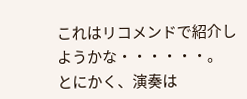これはリコメンドで紹介しようかな・・・・・・。
とにかく、演奏は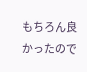もちろん良かったので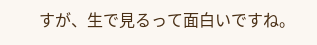すが、生で見るって面白いですね。